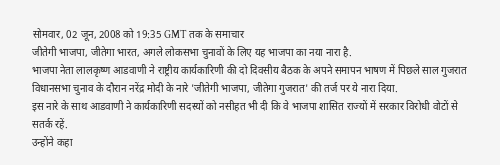सोमवार, 02 जून, 2008 को 19:35 GMT तक के समाचार
जीतेगी भाजपा, जीतेगा भारत, अगले लोकसभा चुनावों के लिए यह भाजपा का नया नारा है.
भाजपा नेता लालकृष्ण आडवाणी ने राष्ट्रीय कार्यकारिणी की दो दिवसीय बैठक के अपने समापन भाषण में पिछले साल गुजरात विधानसभा चुनाव के दौरान नरेंद्र मोदी के नारे 'जीतेगी भाजपा, जीतेगा गुजरात' की तर्ज पर ये नारा दिया.
इस नारे के साथ आडवाणी ने कार्यकारिणी सदस्यों को नसीहत भी दी कि वे भाजपा शासित राज्यों में सरकार विरोधी वोटों से सतर्क रहें.
उन्होंने कहा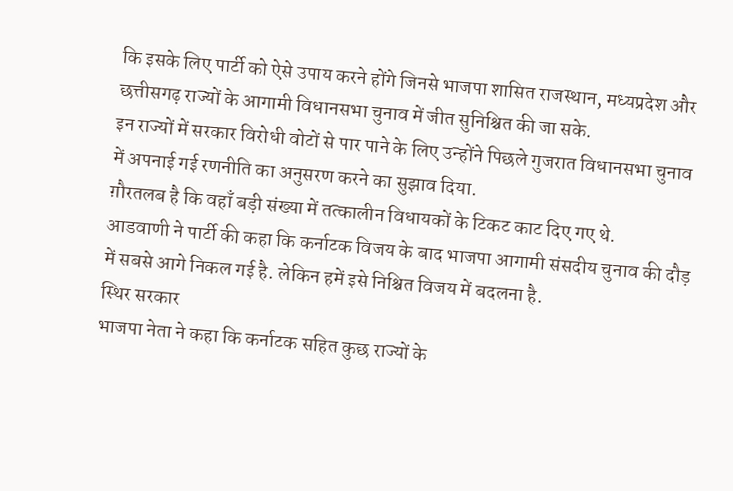कि इसके लिए पार्टी को ऐसे उपाय करने होंगे जिनसे भाजपा शासित राजस्थान, मध्यप्रदेश और छत्तीसगढ़ राज्यों के आगामी विधानसभा चुनाव में जीत सुनिश्चित की जा सके.
इन राज्यों में सरकार विरोधी वोटों से पार पाने के लिए उन्होंने पिछले गुजरात विधानसभा चुनाव में अपनाई गई रणनीति का अनुसरण करने का सुझाव दिया.
ग़ौरतलब है कि वहाँ बड़ी संख्या में तत्कालीन विधायकों के टिकट काट दिए गए थे.
आडवाणी ने पार्टी की कहा कि कर्नाटक विजय के बाद भाजपा आगामी संसदीय चुनाव की दौड़ में सबसे आगे निकल गई है. लेकिन हमें इसे निश्चित विजय में बदलना है.
स्थिर सरकार
भाजपा नेता ने कहा कि कर्नाटक सहित कुछ राज्यों के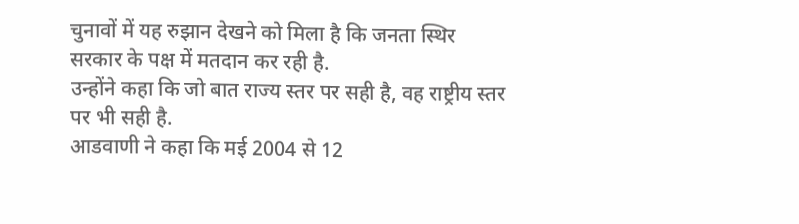चुनावों में यह रुझान देखने को मिला है कि जनता स्थिर सरकार के पक्ष में मतदान कर रही है.
उन्होंने कहा कि जो बात राज्य स्तर पर सही है, वह राष्ट्रीय स्तर पर भी सही है.
आडवाणी ने कहा कि मई 2004 से 12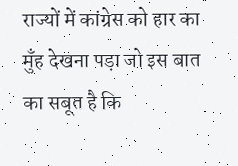राज्यों में कांग्रेस को हार का मुँह देखना पड़ा जो इस बात का सबूत है कि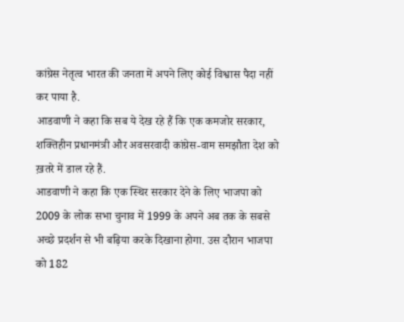कांग्रेस नेतृत्व भारत की जनता में अपने लिए कोई विश्वास पैदा नहीं कर पाया है.
आडवाणी ने कहा कि सब ये देख रहे हैं कि एक कमजोर सरकार, शक्तिहीन प्रधानमंत्री और अवसरवादी कांग्रेस-वाम समझौता देश को ख़तरे में डाल रहे हैं.
आडवाणी ने कहा कि एक स्थिर सरकार देने के लिए भाजपा को 2009 के लोक सभा चुनाव में 1999 के अपने अब तक के सबसे अच्छे प्रदर्शन से भी बढ़िया करके दिखाना होगा. उस दौरान भाजपा को 182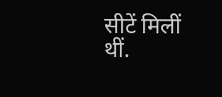सीटें मिलीं थीं.